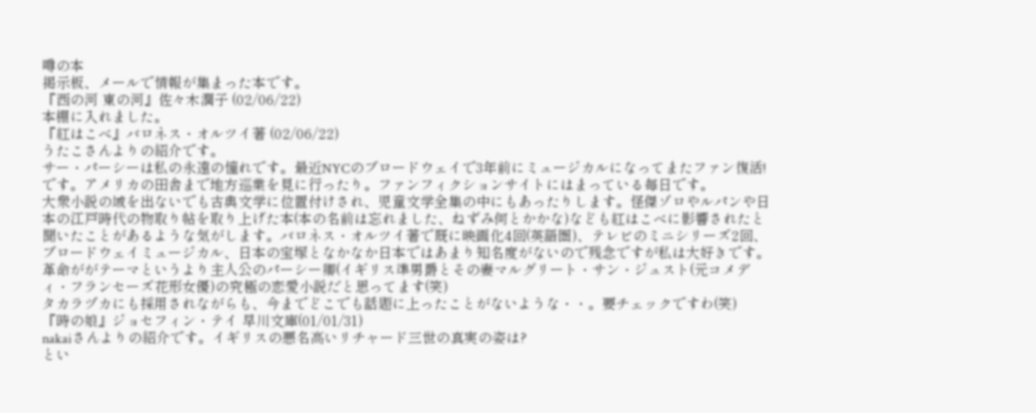噂の本
掲示板、メールで情報が集まった本です。
『西の河 東の河』佐々木潤子 (02/06/22)
本棚に入れました。
『紅はこべ』バロネス・オルツイ著 (02/06/22)
うたこさんよりの紹介です。
サー・パーシーは私の永遠の憧れです。最近NYCのブロードウェイで3年前にミュージカルになってまたファン復活!です。アメリカの田舎まで地方巡業を見に行ったり。ファンフィクションサイトにはまっている毎日です。
大衆小説の域を出ないでも古典文学に位置付けされ、児童文学全集の中にもあったりします。怪傑ゾロやルパンや日本の江戸時代の物取り帖を取り上げた本(本の名前は忘れました、ねずみ何とかかな)なども紅はこべに影響されたと聞いたことがあるような気がします。バロネス・オルツイ著で既に映画化4回(英語圏)、テレビのミニシリーズ2回、ブロードウェイミュージカル、日本の宝塚となかなか日本ではあまり知名度がないので残念ですが私は大好きです。革命ががテーマというより主人公のパーシー卿(イギリス準男爵とその妻マルグリート・サン・ジュスト(元コメディ・フランセーズ花形女優)の究極の恋愛小説だと思ってます(笑)
タカラヅカにも採用されながらも、今までどこでも話題に上ったことがないような・・。要チェックですわ(笑)
『時の娘』ジョセフィン・テイ 早川文庫(01/01/31)
nakaiさんよりの紹介です。イギリスの悪名高いリチャード三世の真実の姿は?
とい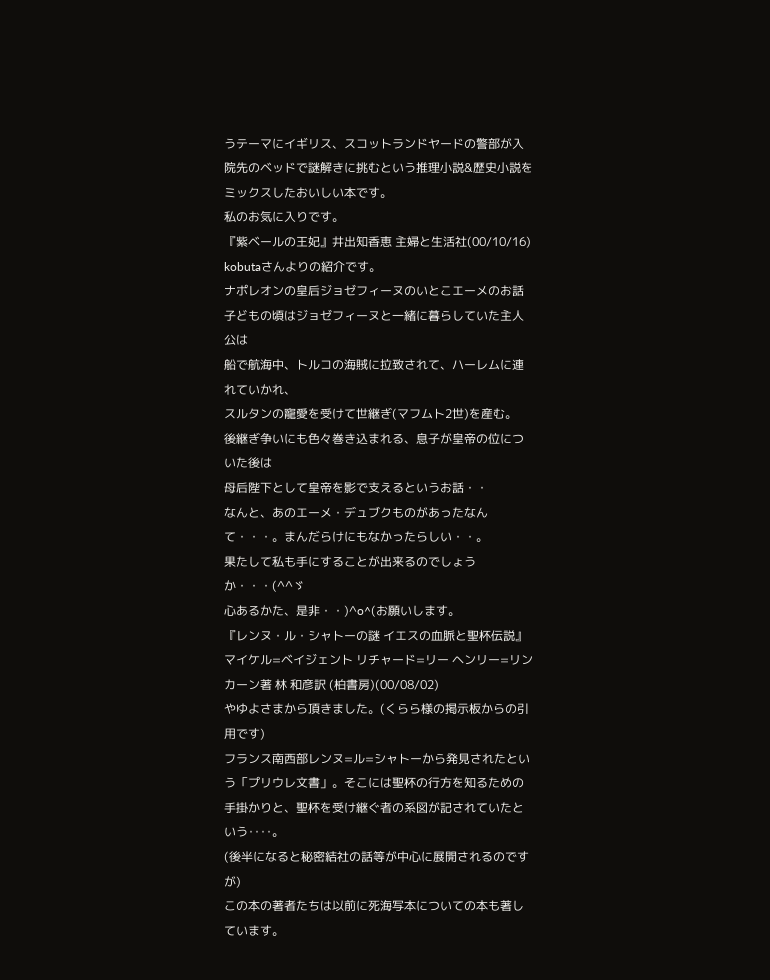うテーマにイギリス、スコットランドヤードの警部が入院先のベッドで謎解きに挑むという推理小説&歴史小説をミックスしたおいしい本です。
私のお気に入りです。
『紫ベールの王妃』井出知香恵 主婦と生活社(00/10/16)
kobutaさんよりの紹介です。
ナポレオンの皇后ジョゼフィーヌのいとこエーメのお話
子どもの頃はジョゼフィーヌと一緒に暮らしていた主人公は
船で航海中、トルコの海賊に拉致されて、ハーレムに連れていかれ、
スルタンの寵愛を受けて世継ぎ(マフムト2世)を産む。
後継ぎ争いにも色々巻き込まれる、息子が皇帝の位についた後は
母后陛下として皇帝を影で支えるというお話・・
なんと、あのエーメ・デュブクものがあったなんて・・・。まんだらけにもなかったらしい・・。
果たして私も手にすることが出来るのでしょうか・・・(^^ゞ
心あるかた、是非・・)^o^(お願いします。
『レンヌ・ル・シャトーの謎 イエスの血脈と聖杯伝説』 マイケル=ベイジェント リチャード=リー ヘンリー=リンカーン著 林 和彦訳 (柏書房)(00/08/02)
やゆよさまから頂きました。(くらら様の掲示板からの引用です)
フランス南西部レンヌ=ル=シャトーから発見されたという「プリウレ文書」。そこには聖杯の行方を知るための手掛かりと、聖杯を受け継ぐ者の系図が記されていたという‥‥。
(後半になると秘密結社の話等が中心に展開されるのですが)
この本の著者たちは以前に死海写本についての本も著しています。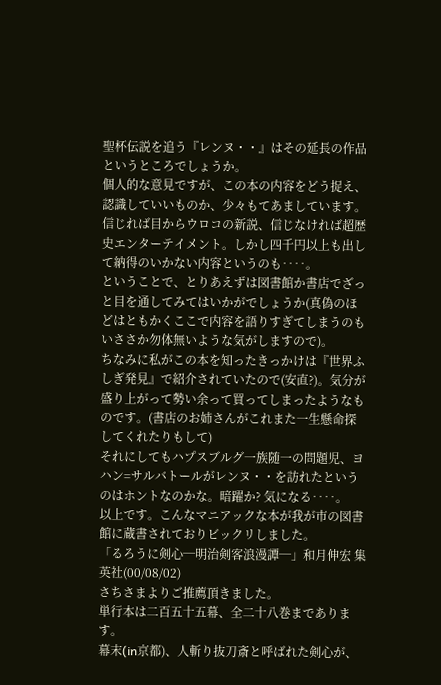聖杯伝説を追う『レンヌ・・』はその延長の作品というところでしょうか。
個人的な意見ですが、この本の内容をどう捉え、認識していいものか、少々もてあましています。信じれば目からウロコの新説、信じなければ超歴史エンターテイメント。しかし四千円以上も出して納得のいかない内容というのも‥‥。
ということで、とりあえずは図書館か書店でざっと目を通してみてはいかがでしょうか(真偽のほどはともかくここで内容を語りすぎてしまうのもいささか勿体無いような気がしますので)。
ちなみに私がこの本を知ったきっかけは『世界ふしぎ発見』で紹介されていたので(安直?)。気分が盛り上がって勢い余って買ってしまったようなものです。(書店のお姉さんがこれまた一生懸命探してくれたりもして)
それにしてもハプスブルグ一族随一の問題児、ヨハン=サルバトールがレンヌ・・を訪れたというのはホントなのかな。暗躍か? 気になる‥‥。
以上です。こんなマニアックな本が我が市の図書館に蔵書されておりビックリしました。
「るろうに剣心─明治剣客浪漫譚─」和月伸宏 集英社(00/08/02)
さちさまよりご推薦頂きました。
単行本は二百五十五幕、全二十八巻まであります。
幕末(in京都)、人斬り抜刀斎と呼ばれた剣心が、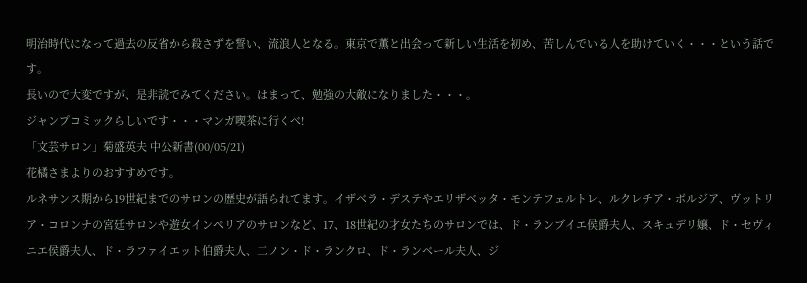明治時代になって過去の反省から殺さずを誓い、流浪人となる。東京で薫と出会って新しい生活を初め、苦しんでいる人を助けていく・・・という話です。
長いので大変ですが、是非読でみてください。はまって、勉強の大敵になりました・・・。
ジャンプコミックらしいです・・・マンガ喫茶に行くべ!
「文芸サロン」菊盛英夫 中公新書(00/05/21)
花橘さまよりのおすすめです。
ルネサンス期から19世紀までのサロンの歴史が語られてます。イザベラ・デステやエリザベッタ・モンテフェルトレ、ルクレチア・ボルジア、ヴットリア・コロンナの宮廷サロンや遊女インペリアのサロンなど、17、18世紀の才女たちのサロンでは、ド・ランブイエ侯爵夫人、スキュデリ嬢、ド・セヴィニエ侯爵夫人、ド・ラファイエット伯爵夫人、二ノン・ド・ランクロ、ド・ランベール夫人、ジ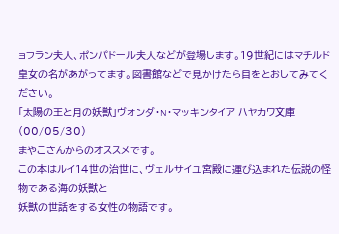ョフラン夫人、ポンパドール夫人などが登場します。19世紀にはマチルド皇女の名があがってます。図書館などで見かけたら目をとおしてみてください。
「太陽の王と月の妖獣」ヴォンダ・N・マッキンタイア ハヤカワ文庫 (00/05/30)
まやこさんからのオススメです。
この本はルイ14世の治世に、ヴェルサイユ宮殿に運び込まれた伝説の怪物である海の妖獣と
妖獣の世話をする女性の物語です。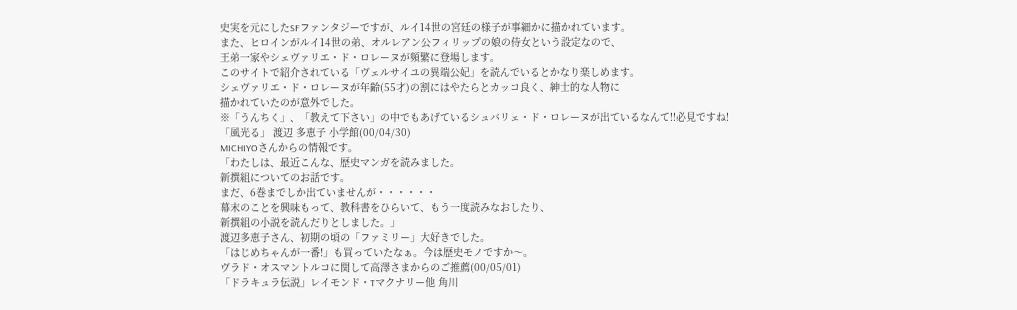史実を元にしたSFファンタジーですが、ルイ14世の宮廷の様子が事細かに描かれています。
また、ヒロインがルイ14世の弟、オルレアン公フィリップの娘の侍女という設定なので、
王弟一家やシェヴァリエ・ド・ロレーヌが頻繁に登場します。
このサイトで紹介されている「ヴェルサイユの異端公妃」を読んでいるとかなり楽しめます。
シェヴァリエ・ド・ロレーヌが年齢(55才)の割にはやたらとカッコ良く、紳士的な人物に
描かれていたのが意外でした。
※「うんちく」、「教えて下さい」の中でもあげているシュバリェ・ド・ロレーヌが出ているなんて!!必見ですね!
「風光る」 渡辺 多恵子 小学館(00/04/30)
MICHIYOさんからの情報です。
「わたしは、最近こんな、歴史マンガを読みました。
新撰組についてのお話です。
まだ、6巻までしか出ていませんが・・・・・・
幕末のことを興味もって、教科書をひらいて、もう一度読みなおしたり、
新撰組の小説を読んだりとしました。」
渡辺多恵子さん、初期の頃の「ファミリー」大好きでした。
「はじめちゃんが一番!」も買っていたなぁ。今は歴史モノですか〜。
ヴラド・オスマントルコに関して高澤さまからのご推薦(00/05/01)
「ドラキュラ伝説」レイモンド・Tマクナリー他 角川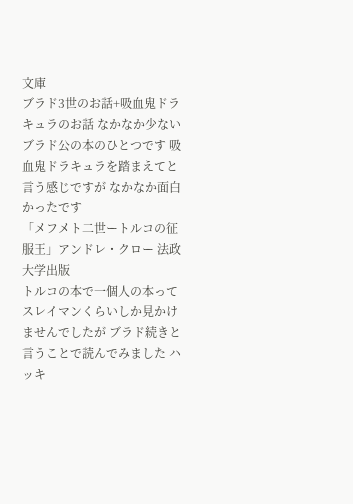文庫
ブラド3世のお話+吸血鬼ドラキュラのお話 なかなか少ないブラド公の本のひとつです 吸血鬼ドラキュラを踏まえてと言う感じですが なかなか面白かったです
「メフメト二世ートルコの征服王」アンドレ・クロー 法政大学出版
トルコの本で一個人の本ってスレイマンくらいしか見かけませんでしたが ブラド続きと言うことで読んでみました ハッキ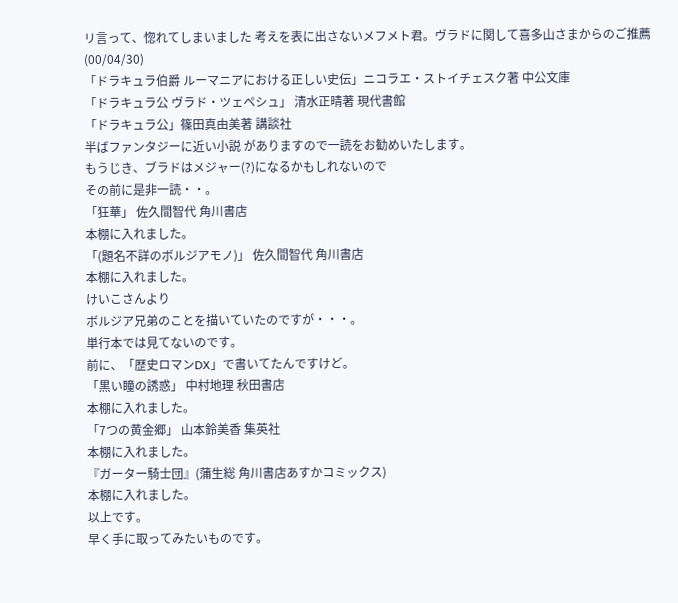リ言って、惚れてしまいました 考えを表に出さないメフメト君。ヴラドに関して喜多山さまからのご推薦(00/04/30)
「ドラキュラ伯爵 ルーマニアにおける正しい史伝」ニコラエ・ストイチェスク著 中公文庫
「ドラキュラ公 ヴラド・ツェペシュ」 清水正晴著 現代書館
「ドラキュラ公」篠田真由美著 講談社
半ばファンタジーに近い小説 がありますので一読をお勧めいたします。
もうじき、ブラドはメジャー(?)になるかもしれないので
その前に是非一読・・。
「狂華」 佐久間智代 角川書店
本棚に入れました。
「(題名不詳のボルジアモノ)」 佐久間智代 角川書店
本棚に入れました。
けいこさんより
ボルジア兄弟のことを描いていたのですが・・・。
単行本では見てないのです。
前に、「歴史ロマンDX」で書いてたんですけど。
「黒い瞳の誘惑」 中村地理 秋田書店
本棚に入れました。
「7つの黄金郷」 山本鈴美香 集英社
本棚に入れました。
『ガーター騎士団』(蒲生総 角川書店あすかコミックス)
本棚に入れました。
以上です。
早く手に取ってみたいものです。